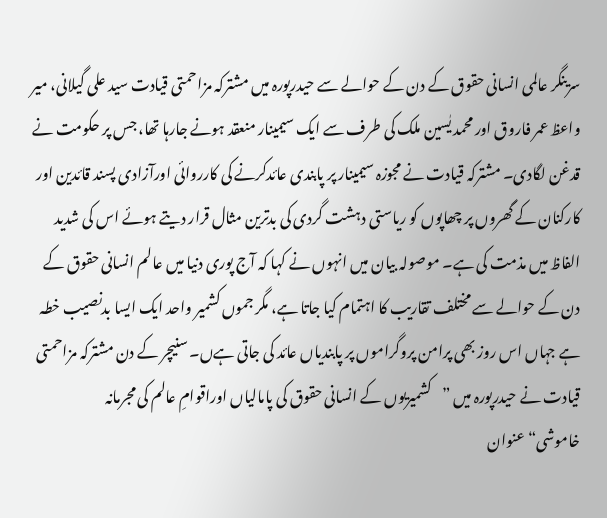سرینگر عالمی انسانی حقوق کے دن کے حوالے سے حیدرپورہ میں مشترکہ مزاحمتی قیادت سید علی گیلانی، میر واعظ عمر فاروق اور محمد یٰسین ملک کی طرف سے ایک سیمینار منعقد ہونے جارہا تھا، جس پر حکومت نے قدغن لگادی۔ مشترکہ قیادت نے مجوزہ سیمینار پر پابندی عائدکرنے کی کارروائی اورآزادی پسند قائدین اور کارکنان کے گھروں پر چھاپوں کو ریاستی دہشت گردی کی بدترین مثال قرار دیتے ہوئے اس کی شدید الفاظ میں مذمت کی ہے۔ موصولہ بیان میں انہوں نے کہا کہ آج پوری دنیا میں عالم انسانی حقوق کے دن کے حوالے سے مختلف تقاریب کا اہتمام کیا جاتا ہے، مگر جموں کشمیر واحد ایک ایسا بدنصیب خطہ ہے جہاں اس روز بھی پرامن پروگراموں پر پابندیاں عائد کی جاتی ہےں۔ سنیچر کے دن مشترکہ مزاحمتی قیادت نے حیدرپورہ میں ”کشمیریوں کے انسانی حقوق کی پامالیاں اوراقوامِ عالم کی مجرمانہ خاموشی“عنوان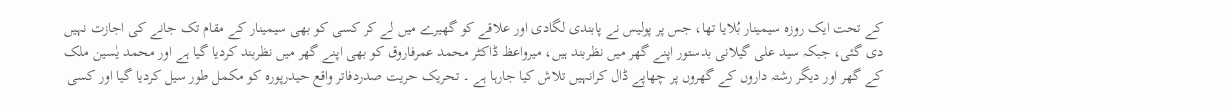کے تحت ایک روزہ سیمینار بُلایا تھا، جس پر پولیس نے پابندی لگادی اور علاقے کو گھیرے میں لے کر کسی کو بھی سیمینار کے مقام تک جانے کی اجازت نہیں دی گئی، جبکہ سید علی گیلانی بدستور اپنے گھر میں نظربند ہیں، میرواعظ ڈاکٹر محمد عمرفاروق کو بھی اپنے گھر میں نظربند کردیا گیا ہے اور محمد یٰسین ملک کے گھر اور دیگر رشتہ داروں کے گھروں پر چھاپے ڈال کرانہیں تلاش کیا جارہا ہے ۔ تحریک حریت صدردفاتر واقع حیدرپورہ کو مکمل طور سیل کردیا گیا اور کسی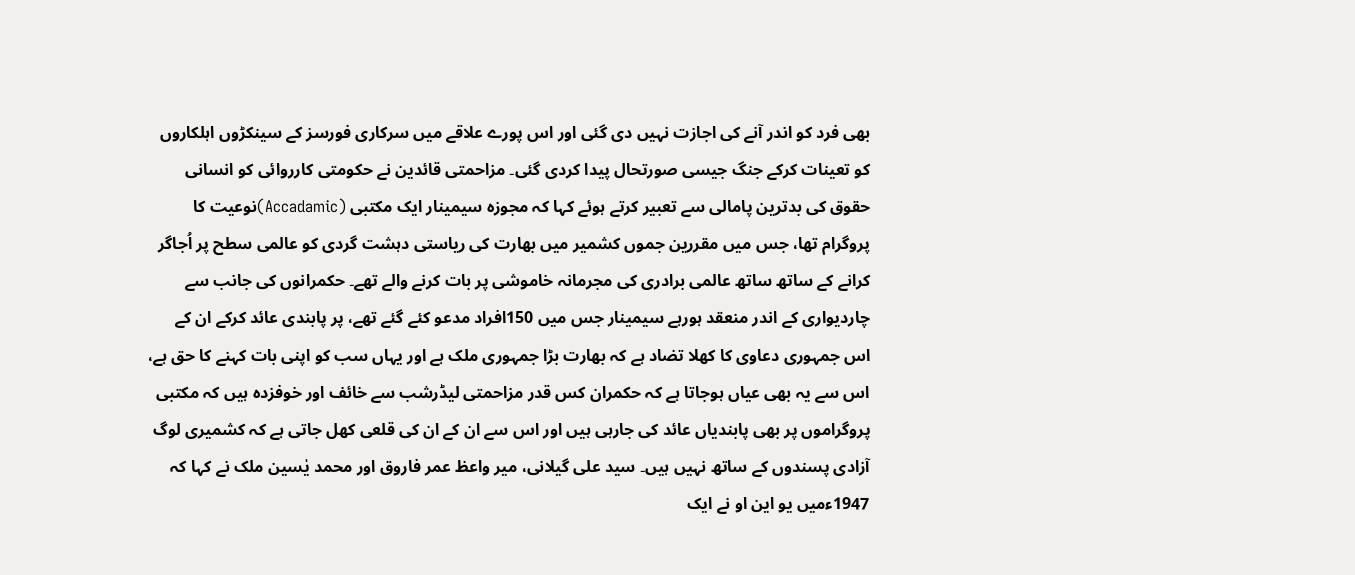بھی فرد کو اندر آنے کی اجازت نہیں دی گئی اور اس پورے علاقے میں سرکاری فورسز کے سینکڑوں اہلکاروں کو تعینات کرکے جنگ جیسی صورتحال پیدا کردی گئی۔ مزاحمتی قائدین نے حکومتی کارروائی کو انسانی حقوق کی بدترین پامالی سے تعبیر کرتے ہوئے کہا کہ مجوزہ سیمینار ایک مکتبی (Accadamic)نوعیت کا پروگرام تھا، جس میں مقررین جموں کشمیر میں بھارت کی ریاستی دہشت گردی کو عالمی سطح پر اُجاگر کرانے کے ساتھ ساتھ عالمی برادری کی مجرمانہ خاموشی پر بات کرنے والے تھے۔ حکمرانوں کی جانب سے چاردیواری کے اندر منعقد ہورہے سیمینار جس میں 150افراد مدعو کئے گئے تھے، پر پابندی عائد کرکے ان کے اس جمہوری دعاوی کا کھلا تضاد ہے کہ بھارت بڑا جمہوری ملک ہے اور یہاں سب کو اپنی بات کہنے کا حق ہے، اس سے یہ بھی عیاں ہوجاتا ہے کہ حکمران کس قدر مزاحمتی لیڈرشب سے خائف اور خوفزدہ ہیں کہ مکتبی پروگراموں پر بھی پابندیاں عائد کی جارہی ہیں اور اس سے ان کے ان کی قلعی کھل جاتی ہے کہ کشمیری لوگ آزادی پسندوں کے ساتھ نہیں ہیں۔ سید علی گیلانی، میر واعظ عمر فاروق اور محمد یٰسین ملک نے کہا کہ 1947ءمیں یو این او نے ایک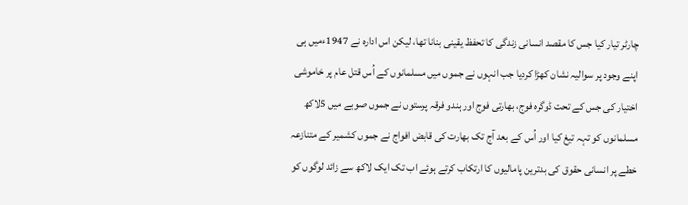چارٹر تیار کیا جس کا مقصد انسانی زندگی کا تحفظ یقینی بنانا تھا، لیکن اس ادارہ نے 1947ءمیں ہی اپنے وجود پر سوالیہ نشان کھڑا کردیا جب انہوں نے جموں میں مسلمانوں کے اُس قتل عام پر خاموشی اختیار کی جس کے تحت ڈوگرہ فوج، بھارتی فوج اور ہندو فرقہ پرستوں نے جموں صوبے میں 5لاکھ مسلمانوں کو تہہ تیغ کیا اور اُس کے بعد آج تک بھارت کی قابض افواج نے جموں کشمیر کے متنازعہ خطے پر انسانی حقوق کی بدترین پامالیوں کا ارتکاب کرتے ہوئے اب تک ایک لاکھ سے زائد لوگوں کو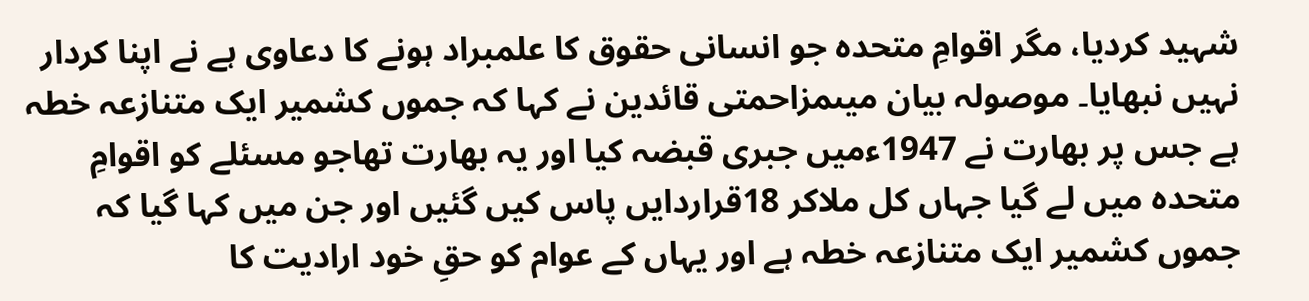شہید کردیا، مگر اقوامِ متحدہ جو انسانی حقوق کا علمبراد ہونے کا دعاوی ہے نے اپنا کردار نہیں نبھایا۔ موصولہ بیان میںمزاحمتی قائدین نے کہا کہ جموں کشمیر ایک متنازعہ خطہ ہے جس پر بھارت نے 1947ءمیں جبری قبضہ کیا اور یہ بھارت تھاجو مسئلے کو اقوامِ متحدہ میں لے گیا جہاں کل ملاکر 18قراردایں پاس کیں گئیں اور جن میں کہا گیا کہ جموں کشمیر ایک متنازعہ خطہ ہے اور یہاں کے عوام کو حقِ خود ارادیت کا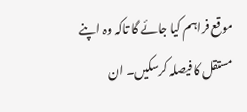موقع فراہم کیا جائے گا تاکہ وہ اپنے مستقل کا فیصلہ کرسکیں۔ ان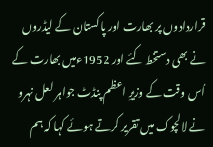قراردادوں پر بھارت اور پاکستان کے لیڈروں نے بھی دستخط کئے اور 1952ءمیں بھارت کے اُس وقت کے وزیرِ اعظم پنڈٹ جواہر لعل نہرو نے لالچوک میں تقریر کرتے ہوئے کہا کہ ہم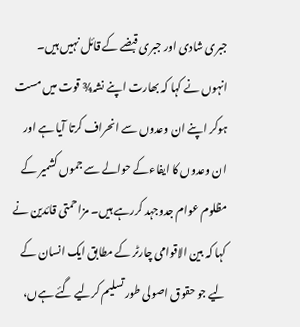جبری شادی اور جبری قبضے کے قائل نہیں ہیں۔ انہوں نے کہا کہ بھارت اپنے نشہ¾ قوت میں مست ہوکر اپنے ان وعدوں سے انحراف کرتا آیا ہے اور ان وعدوں کا ایفاءکے حوالے سے جموں کشمیر کے مظلوم عوام جدوجہد کررہے ہیں۔ مزاحمتی قائدین نے کہا کہ بین الاقوامی چارٹر کے مطابق ایک انسان کے لیے جو حقوق اصولی طور تسلیم کرلیے گئے ہےں،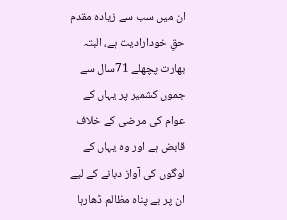ان میں سب سے زیادہ مقدم حقِ خودارادیت ہے، البتہ بھارت پچھلے 71سال سے جموں کشمیر پر یہاں کے عوام کی مرضی کے خلاف قابض ہے اور وہ یہاں کے لوگوں کی آواز دبانے کے لیے ان پر بے پناہ مظالم ڈھارہا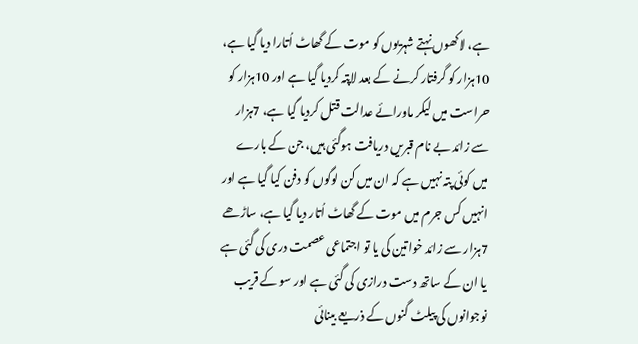ہے، لاکھوں نہتے شہریوں کو موت کے گھاٹ اُتارا دیا گیا ہے، 10ہزار کو گرفتار کرنے کے بعد لاپتہ کردیا گیا ہے اور 10ہزار کو حراست میں لیکر ماورائے عدالت قتل کردیا گیا ہے، 7ہزار سے زائد بے نام قبریں دریافت ہوگئی ہیں، جن کے بارے میں کوئی پتہ نہیں ہے کہ ان میں کن لوگوں کو دفن کیا گیا ہے اور انہیں کس جرم میں موت کے گھاٹ اُتار دیا گیا ہے، ساڑھے 7ہزار سے زائد خواتین کی یا تو اجتماعی عصمت دری کی گئی ہے یا ان کے ساتھ دست درازی کی گئی ہے اور سو کے قریب نوجوانوں کی پیلٹ گنوں کے ذریعے بینائی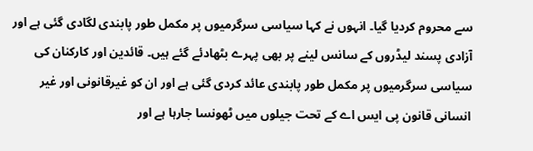سے محروم کردیا گیا۔ انہوں نے کہا سیاسی سرگرمیوں پر مکمل طور پابندی لگادی گئی ہے اور آزادی پسند لیڈروں کے سانس لینے پر بھی پہرے بٹھادئے گئے ہیں۔ قائدین اور کارکنان کی سیاسی سرگرمیوں پر مکمل طور پابندی عائد کردی گئی ہے اور ان کو غیرقانونی اور غیر انسانی قانون پی ایس اے کے تحت جیلوں میں ٹھونسا جارہا ہے اور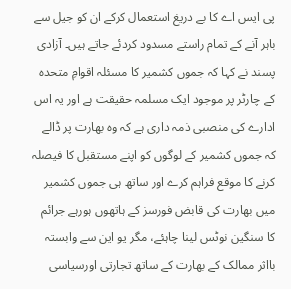پی ایس اے کا بے دریغ استعمال کرکے ان کو جیل سے باہر آنے کے تمام راستے مسدود کردئے جاتے ہیں۔ آزادی پسند نے کہا کہ جموں کشمیر کا مسئلہ اقوامِ متحدہ کے چارٹر پر موجود ایک مسلمہ حقیقت ہے اور یہ اس ادارے کی منصبی ذمہ داری ہے کہ وہ بھارت پر ڈالے کہ جموں کشمیر کے لوگوں کو اپنے مستقبل کا فیصلہ کرنے کا موقع فراہم کرے اور ساتھ ہی جموں کشمیر میں بھارت کی قابض فورسز کے ہاتھوں ہورہے جرائم کا سنگین نوٹس لینا چاہئے، مگر یو این سے وابستہ بااثر ممالک کے بھارت کے ساتھ تجارتی اورسیاسی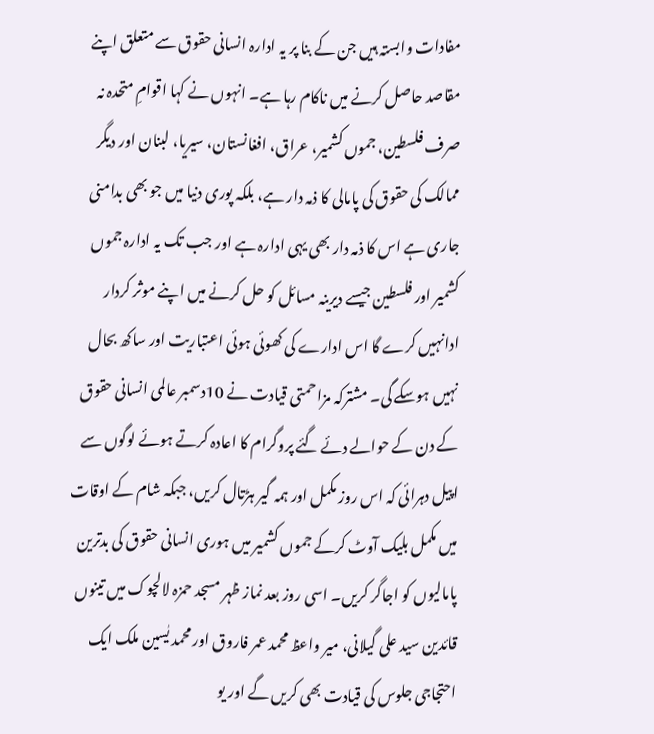مفادات وابستہ ہیں جن کے بنا پر یہ ادارہ انسانی حقوق سے متعلق اپنے مقاصد حاصل کرنے میں ناکام رہا ہے۔ انہوں نے کہا اقوامِ متحدہ نہ صرف فلسطین، جموں کشمیر، عراق، افغانستان، سیریا، لبنان اور دیگر ممالک کی حقوق کی پامالی کا ذمہ دار ہے، بلکہ پوری دنیا میں جو بھی بدامنی جاری ہے اس کا ذمہ دار بھی یہی ادارہ ہے اور جب تک یہ ادارہ جموں کشمیر اور فلسطین جیسے دیرینہ مسائل کو حل کرنے میں اپنے موثر کردار ادانہیں کرے گا اس ادارے کی کھوئی ہوئی اعتباریت اور ساکھ بحال نہیں ہوسکے گی۔ مشترکہ مزاحمتی قیادت نے 10دسمبر عالمی انسانی حقوق کے دن کے حوالے دئے گئے پروگرام کا اعادہ کرتے ہوئے لوگوں سے اپیل دہرائی کہ اس روز مکمل اور ہمہ گیر ہڑتال کریں، جبکہ شام کے اوقات میں مکمل بلیک آوٹ کرکے جموں کشمیر میں ہوری انسانی حقوق کی بدترین پامالیوں کو اجاگر کریں۔ اسی روز بعد نماز ظہر مسجد حمزہ لالچوک میں تینوں قائدین سید علی گیلانی، میر واعظ محمد عمر فاروق اور محمد یٰسین ملک ایک احتجاجی جلوس کی قیادت بھی کریں گے اور یو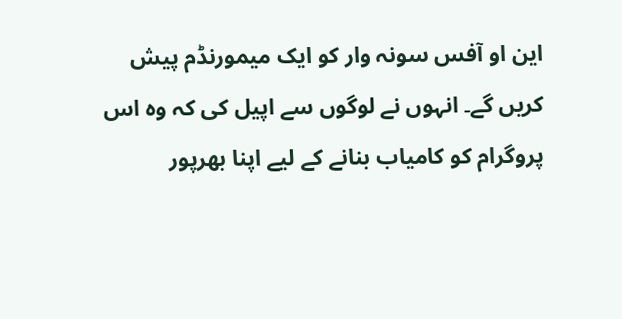این او آفس سونہ وار کو ایک میمورنڈم پیش کریں گے۔ انہوں نے لوگوں سے اپیل کی کہ وہ اس پروگرام کو کامیاب بنانے کے لیے اپنا بھرپور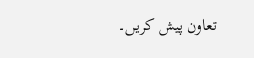تعاون پیش کریں۔